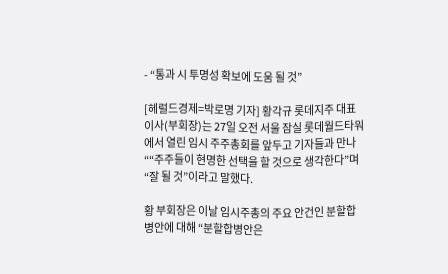- “통과 시 투명성 확보에 도움 될 것”

[헤럴드경제=박로명 기자] 황각규 롯데지주 대표이사(부회장)는 27일 오전 서울 잠실 롯데월드타워에서 열린 임시 주주총회를 앞두고 기자들과 만나 ““주주들이 현명한 선택을 할 것으로 생각한다”며 “잘 될 것”이라고 말했다.

황 부회장은 이날 임시주총의 주요 안건인 분할합병안에 대해 “분할합병안은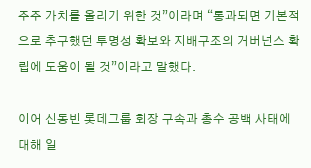주주 가치를 올리기 위한 것”이라며 “통과되면 기본적으로 추구했던 투명성 확보와 지배구조의 거버넌스 확립에 도움이 될 것”이라고 말했다.

이어 신동빈 롯데그룹 회장 구속과 총수 공백 사태에 대해 일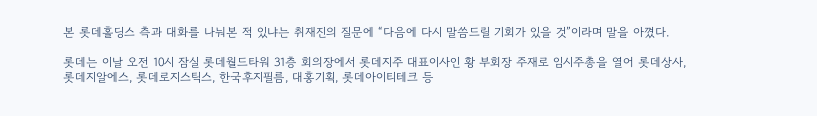본 롯데홀딩스 측과 대화를 나눠본 적 있냐는 취재진의 질문에 “다음에 다시 말씀드릴 기회가 있을 것”이라며 말을 아꼈다.

롯데는 이날 오전 10시 잠실 롯데월드타워 31층 회의장에서 롯데지주 대표이사인 황 부회장 주재로 임시주총을 열어 롯데상사, 롯데지알에스, 롯데로지스틱스, 한국후지필름, 대홍기획, 롯데아이티테크 등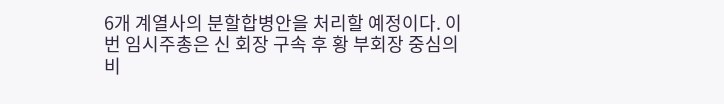6개 계열사의 분할합병안을 처리할 예정이다. 이번 임시주총은 신 회장 구속 후 황 부회장 중심의 비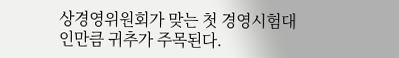상경영위원회가 맞는 첫 경영시험대인만큼 귀추가 주목된다.